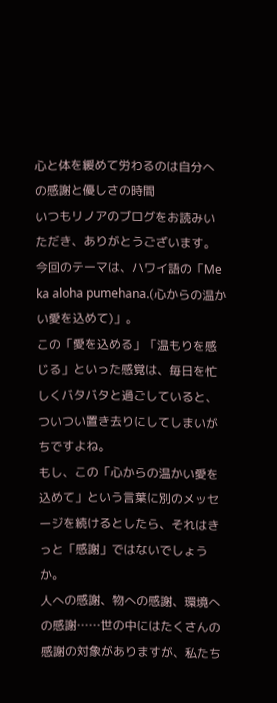心と体を緩めて労わるのは自分への感謝と優しさの時間
いつもリノアのブログをお読みいただき、ありがとうございます。
今回のテーマは、ハワイ語の「Me ka aloha pumehana.(心からの温かい愛を込めて)」。
この「愛を込める」「温もりを感じる」といった感覚は、毎日を忙しくバタバタと過ごしていると、ついつい置き去りにしてしまいがちですよね。
もし、この「心からの温かい愛を込めて」という言葉に別のメッセージを続けるとしたら、それはきっと「感謝」ではないでしょうか。
人への感謝、物への感謝、環境への感謝……世の中にはたくさんの感謝の対象がありますが、私たち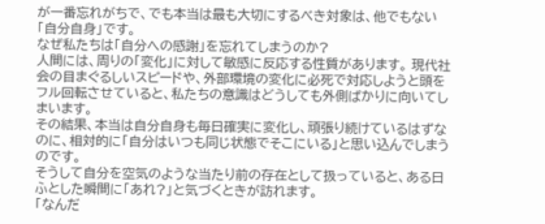が一番忘れがちで、でも本当は最も大切にするべき対象は、他でもない「自分自身」です。
なぜ私たちは「自分への感謝」を忘れてしまうのか?
人間には、周りの「変化」に対して敏感に反応する性質があります。 現代社会の目まぐるしいスピードや、外部環境の変化に必死で対応しようと頭をフル回転させていると、私たちの意識はどうしても外側ばかりに向いてしまいます。
その結果、本当は自分自身も毎日確実に変化し、頑張り続けているはずなのに、相対的に「自分はいつも同じ状態でそこにいる」と思い込んでしまうのです。
そうして自分を空気のような当たり前の存在として扱っていると、ある日ふとした瞬間に「あれ?」と気づくときが訪れます。
「なんだ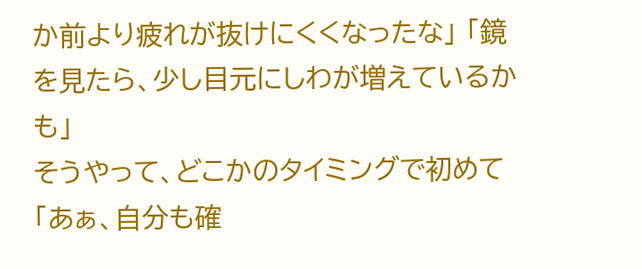か前より疲れが抜けにくくなったな」 「鏡を見たら、少し目元にしわが増えているかも」
そうやって、どこかのタイミングで初めて「あぁ、自分も確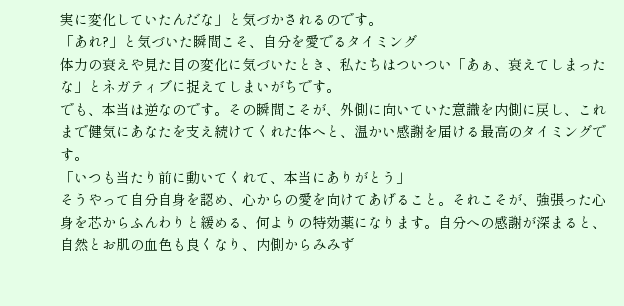実に変化していたんだな」と気づかされるのです。
「あれ?」と気づいた瞬間こそ、自分を愛でるタイミング
体力の衰えや見た目の変化に気づいたとき、私たちはついつい「あぁ、衰えてしまったな」とネガティブに捉えてしまいがちです。
でも、本当は逆なのです。その瞬間こそが、外側に向いていた意識を内側に戻し、これまで健気にあなたを支え続けてくれた体へと、温かい感謝を届ける最高のタイミングです。
「いつも当たり前に動いてくれて、本当にありがとう」
そうやって自分自身を認め、心からの愛を向けてあげること。それこそが、強張った心身を芯からふんわりと緩める、何よりの特効薬になります。自分への感謝が深まると、自然とお肌の血色も良くなり、内側からみみず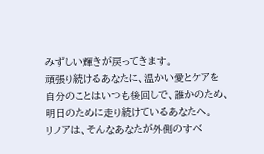みずしい輝きが戻ってきます。
頑張り続けるあなたに、温かい愛とケアを
自分のことはいつも後回しで、誰かのため、明日のために走り続けているあなたへ。
リノアは、そんなあなたが外側のすべ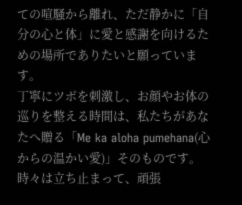ての喧騒から離れ、ただ静かに「自分の心と体」に愛と感謝を向けるための場所でありたいと願っています。
丁寧にツボを刺激し、お顔やお体の巡りを整える時間は、私たちがあなたへ贈る「Me ka aloha pumehana(心からの温かい愛)」そのものです。
時々は立ち止まって、頑張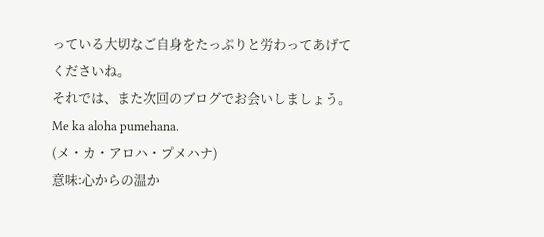っている大切なご自身をたっぷりと労わってあげてくださいね。
それでは、また次回のブログでお会いしましょう。
Me ka aloha pumehana.
(メ・カ・アロハ・プメハナ)
意味:心からの温か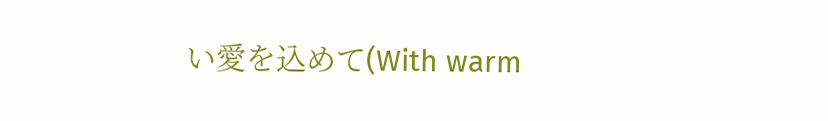い愛を込めて(With warm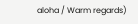aloha / Warm regards)